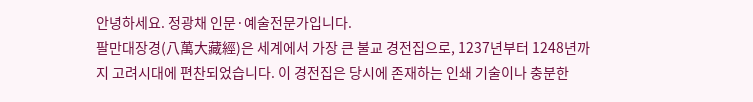안녕하세요. 정광채 인문·예술전문가입니다.
팔만대장경(八萬大藏經)은 세계에서 가장 큰 불교 경전집으로, 1237년부터 1248년까지 고려시대에 편찬되었습니다. 이 경전집은 당시에 존재하는 인쇄 기술이나 충분한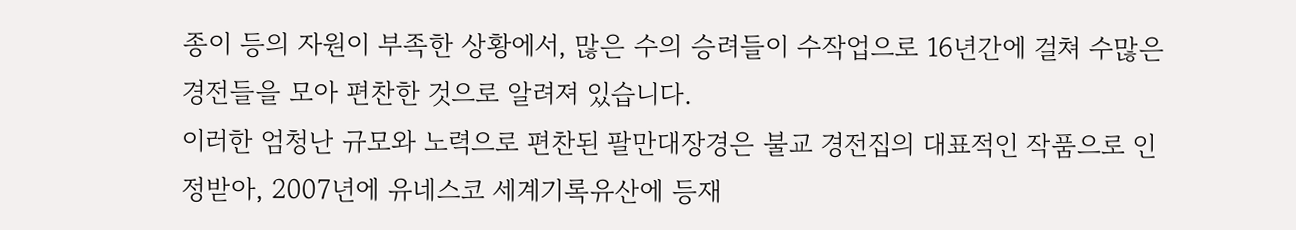종이 등의 자원이 부족한 상황에서, 많은 수의 승려들이 수작업으로 16년간에 걸쳐 수많은 경전들을 모아 편찬한 것으로 알려져 있습니다.
이러한 엄청난 규모와 노력으로 편찬된 팔만대장경은 불교 경전집의 대표적인 작품으로 인정받아, 2007년에 유네스코 세계기록유산에 등재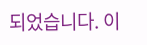되었습니다. 이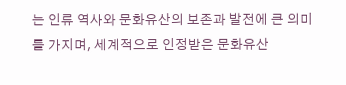는 인류 역사와 문화유산의 보존과 발전에 큰 의미를 가지며, 세계적으로 인정받은 문화유산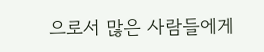으로서 많은 사람들에게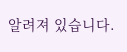알려져 있습니다.